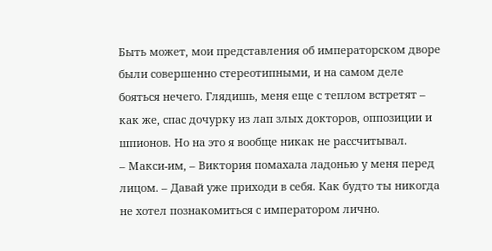Быть может, мои представления об императорском дворе были совершенно стереотипными, и на самом деле бояться нечего. Глядишь, меня еще с теплом встретят – как же, спас дочурку из лап злых докторов, оппозиции и шпионов. Но на это я вообще никак не рассчитывал.
– Макси-им, – Виктория помахала ладонью у меня перед лицом. – Давай уже приходи в себя. Как будто ты никогда не хотел познакомиться с императором лично.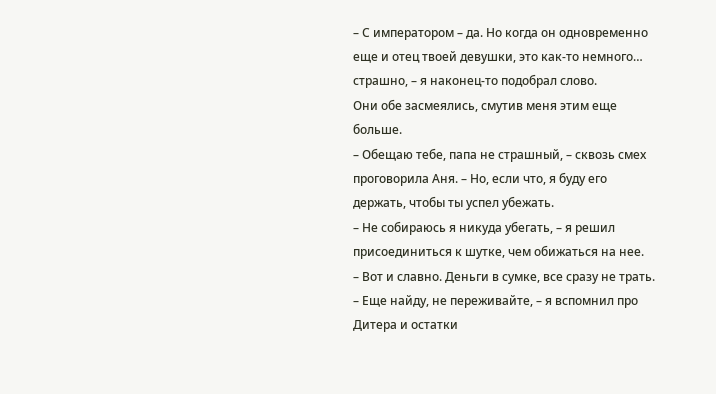– С императором – да. Но когда он одновременно еще и отец твоей девушки, это как-то немного… страшно, – я наконец-то подобрал слово.
Они обе засмеялись, смутив меня этим еще больше.
– Обещаю тебе, папа не страшный, – сквозь смех проговорила Аня. – Но, если что, я буду его держать, чтобы ты успел убежать.
– Не собираюсь я никуда убегать, – я решил присоединиться к шутке, чем обижаться на нее.
– Вот и славно. Деньги в сумке, все сразу не трать.
– Еще найду, не переживайте, – я вспомнил про Дитера и остатки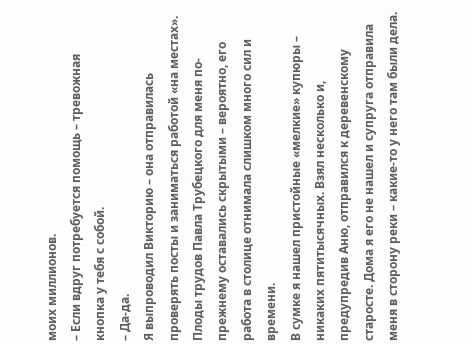моих миллионов.
– Если вдруг потребуется помощь – тревожная кнопка у тебя с собой.
– Да-да.
Я выпроводил Викторию – она отправилась проверять посты и заниматься работой «на местах». Плоды трудов Павла Трубецкого для меня по-прежнему оставались скрытыми – вероятно, его работа в столице отнимала слишком много сил и времени.
В сумке я нашел пристойные «мелкие» купюры – никаких пятитысячных. Взял несколько и, предупредив Аню, отправился к деревенскому старосте. Дома я его не нашел и супруга отправила меня в сторону реки – какие-то у него там были дела.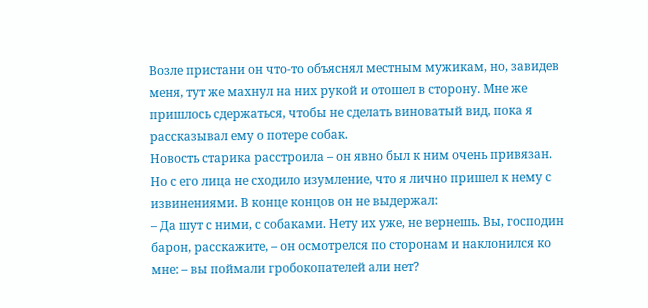Возле пристани он что-то объяснял местным мужикам, но, завидев меня, тут же махнул на них рукой и отошел в сторону. Мне же пришлось сдержаться, чтобы не сделать виноватый вид, пока я рассказывал ему о потере собак.
Новость старика расстроила – он явно был к ним очень привязан. Но с его лица не сходило изумление, что я лично пришел к нему с извинениями. В конце концов он не выдержал:
– Да шут с ними, с собаками. Нету их уже, не вернешь. Вы, господин барон, расскажите, – он осмотрелся по сторонам и наклонился ко мне: – вы поймали гробокопателей али нет?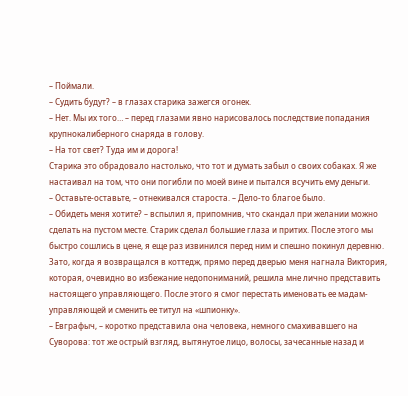– Поймали.
– Судить будут? – в глазах старика зажегся огонек.
– Нет. Мы их того… – перед глазами явно нарисовалось последствие попадания крупнокалиберного снаряда в голову.
– На тот свет? Туда им и дорога!
Старика это обрадовало настолько, что тот и думать забыл о своих собаках. Я же настаивал на том, что они погибли по моей вине и пытался всучить ему деньги.
– Оставьте-оставьте, – отнекивался староста. – Дело-то благое было.
– Обидеть меня хотите? – вспылил я, припомнив, что скандал при желании можно сделать на пустом месте. Старик сделал большие глаза и притих. После этого мы быстро сошлись в цене, я еще раз извинился перед ним и спешно покинул деревню.
Зато, когда я возвращался в коттедж, прямо перед дверью меня нагнала Виктория, которая, очевидно во избежание недопониманий, решила мне лично представить настоящего управляющего. После этого я смог перестать именовать ее мадам-управляющей и сменить ее титул на «шпионку».
– Евграфыч, – коротко представила она человека, немного смахивавшего на Суворова: тот же острый взгляд, вытянутое лицо, волосы, зачесанные назад и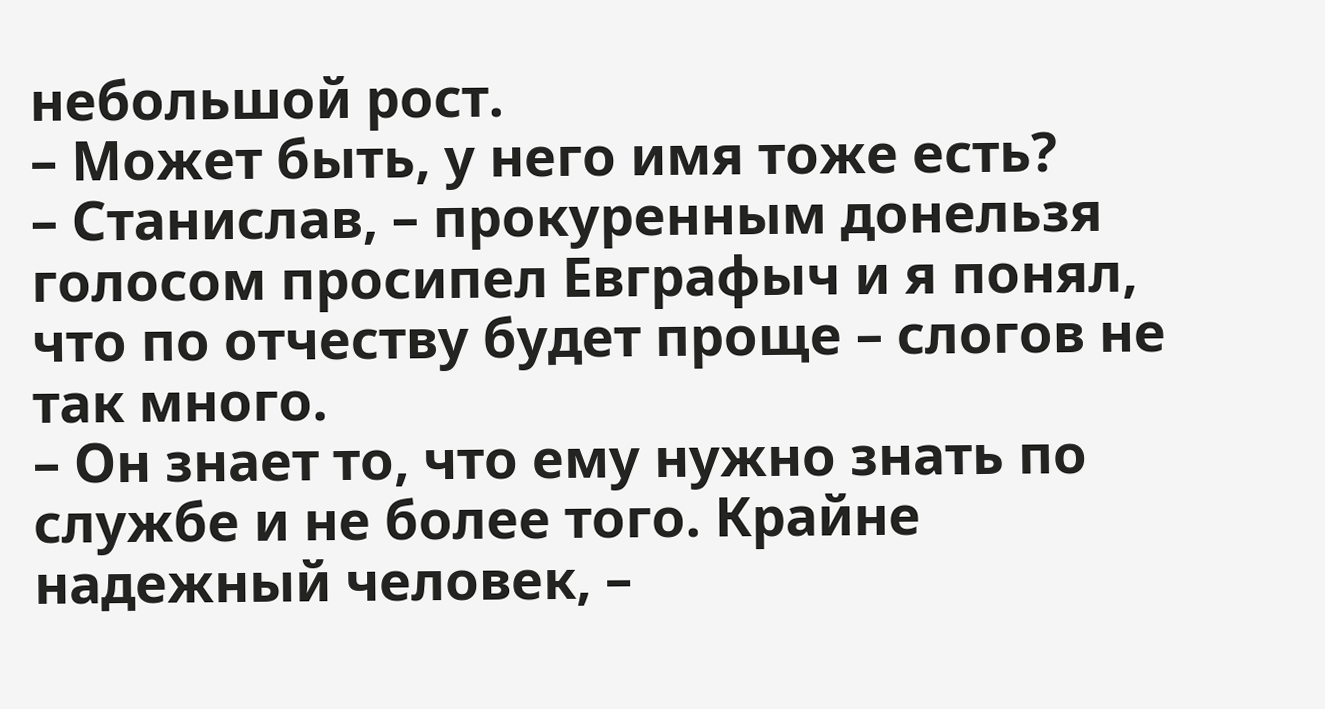небольшой рост.
– Может быть, у него имя тоже есть?
– Станислав, – прокуренным донельзя голосом просипел Евграфыч и я понял, что по отчеству будет проще – слогов не так много.
– Он знает то, что ему нужно знать по службе и не более того. Крайне надежный человек, –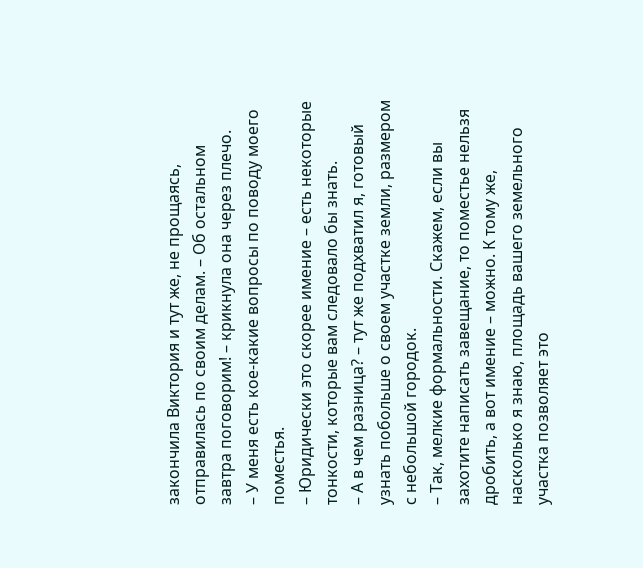закончила Виктория и тут же, не прощаясь, отправилась по своим делам. – Об остальном завтра поговорим! – крикнула она через плечо.
– У меня есть кое-какие вопросы по поводу моего поместья.
– Юридически это скорее имение – есть некоторые тонкости, которые вам следовало бы знать.
– А в чем разница? – тут же подхватил я, готовый узнать побольше о своем участке земли, размером с небольшой городок.
– Так, мелкие формальности. Скажем, если вы захотите написать завещание, то поместье нельзя дробить, а вот имение – можно. К тому же, насколько я знаю, площадь вашего земельного участка позволяет это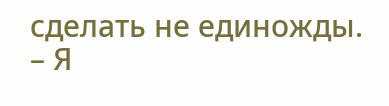сделать не единожды.
– Я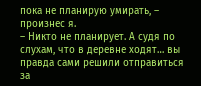пока не планирую умирать, – произнес я.
– Никто не планирует. А судя по слухам, что в деревне ходят… вы правда сами решили отправиться за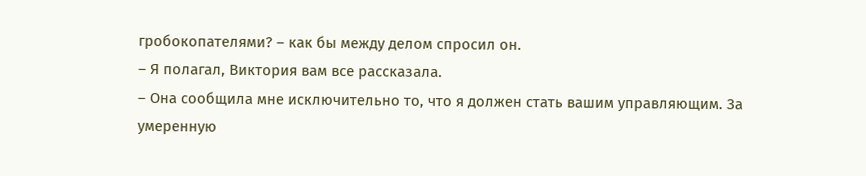гробокопателями? – как бы между делом спросил он.
– Я полагал, Виктория вам все рассказала.
– Она сообщила мне исключительно то, что я должен стать вашим управляющим. За умеренную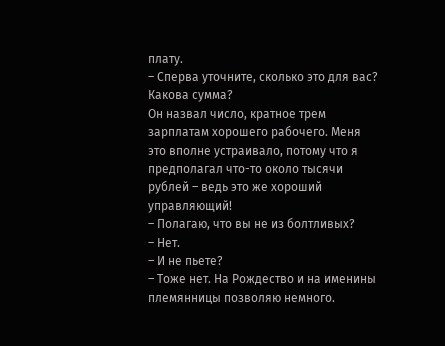плату.
– Сперва уточните, сколько это для вас? Какова сумма?
Он назвал число, кратное трем зарплатам хорошего рабочего. Меня это вполне устраивало, потому что я предполагал что-то около тысячи рублей – ведь это же хороший управляющий!
– Полагаю, что вы не из болтливых?
– Нет.
– И не пьете?
– Тоже нет. На Рождество и на именины племянницы позволяю немного.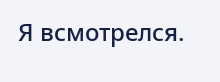Я всмотрелся.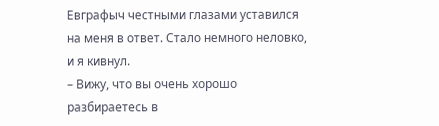Евграфыч честными глазами уставился на меня в ответ. Стало немного неловко, и я кивнул.
– Вижу, что вы очень хорошо разбираетесь в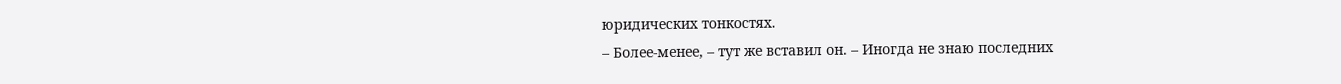юридических тонкостях.
– Более-менее, – тут же вставил он. – Иногда не знаю последних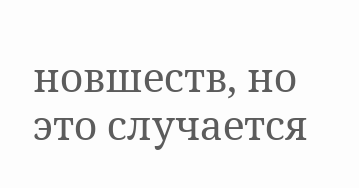новшеств, но это случается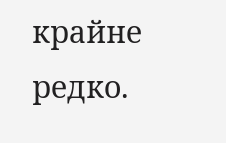крайне редко.